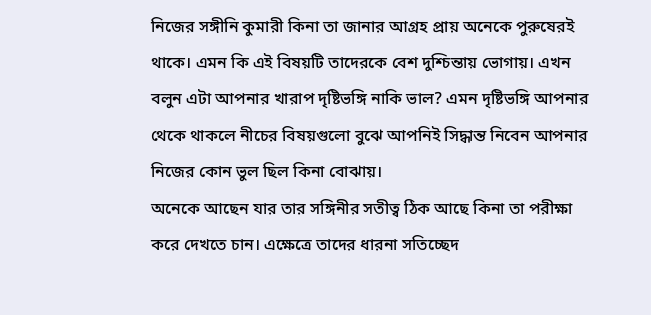নিজের সঙ্গীনি কুমারী কিনা তা জানার আগ্রহ প্রায় অনেকে পুরুষেরই থাকে। এমন কি এই বিষয়টি তাদেরকে বেশ দুশ্চিন্তায় ভোগায়। এখন বলুন এটা আপনার খারাপ দৃষ্টিভঙ্গি নাকি ভাল? এমন দৃষ্টিভঙ্গি আপনার থেকে থাকলে নীচের বিষয়গুলো বুঝে আপনিই সিদ্ধান্ত নিবেন আপনার নিজের কোন ভুল ছিল কিনা বোঝায়।
অনেকে আছেন যার তার সঙ্গিনীর সতীত্ব ঠিক আছে কিনা তা পরীক্ষা করে দেখতে চান। এক্ষেত্রে তাদের ধারনা সতিচ্ছেদ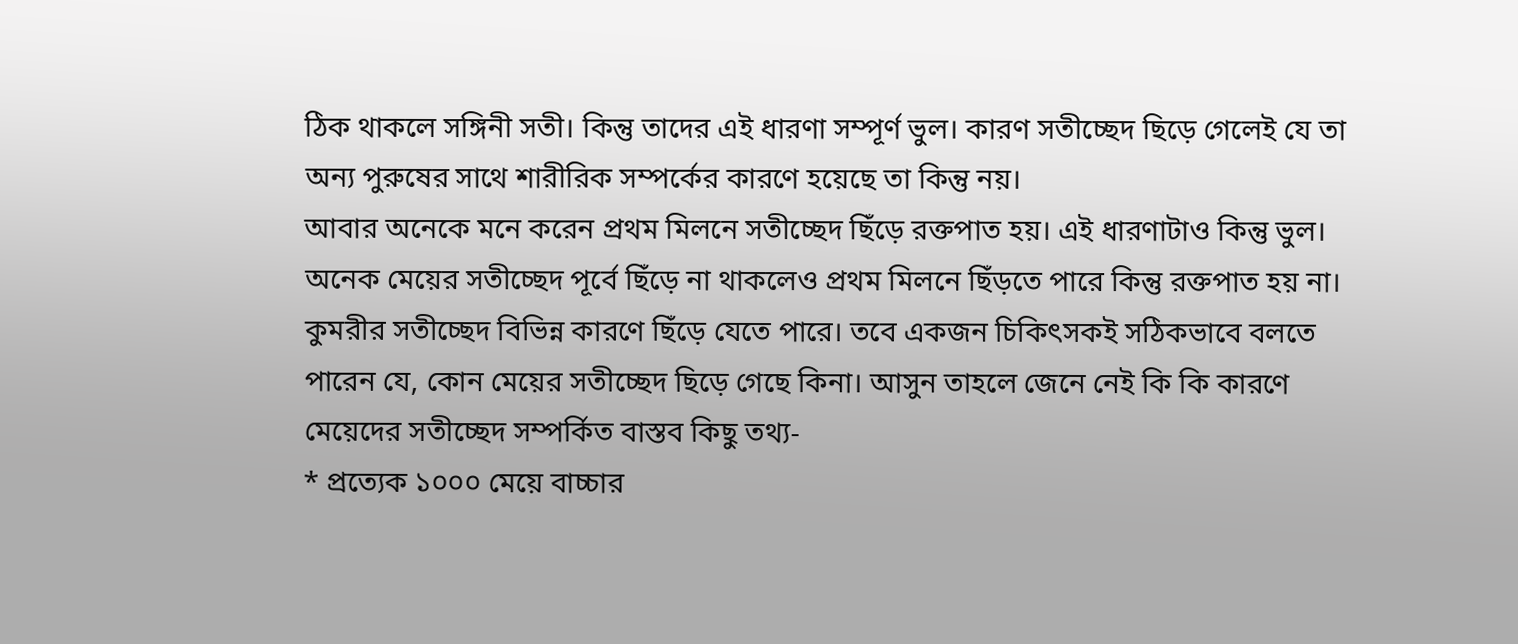ঠিক থাকলে সঙ্গিনী সতী। কিন্তু তাদের এই ধারণা সম্পূর্ণ ভুল। কারণ সতীচ্ছেদ ছিড়ে গেলেই যে তা অন্য পুরুষের সাথে শারীরিক সম্পর্কের কারণে হয়েছে তা কিন্তু নয়।
আবার অনেকে মনে করেন প্রথম মিলনে সতীচ্ছেদ ছিঁড়ে রক্তপাত হয়। এই ধারণাটাও কিন্তু ভুল। অনেক মেয়ের সতীচ্ছেদ পূর্বে ছিঁড়ে না থাকলেও প্রথম মিলনে ছিঁড়তে পারে কিন্তু রক্তপাত হয় না। কুমরীর সতীচ্ছেদ বিভিন্ন কারণে ছিঁড়ে যেতে পারে। তবে একজন চিকিৎসকই সঠিকভাবে বলতে পারেন যে, কোন মেয়ের সতীচ্ছেদ ছিড়ে গেছে কিনা। আসুন তাহলে জেনে নেই কি কি কারণে মেয়েদের সতীচ্ছেদ সম্পর্কিত বাস্তব কিছু তথ্য-
* প্রত্যেক ১০০০ মেয়ে বাচ্চার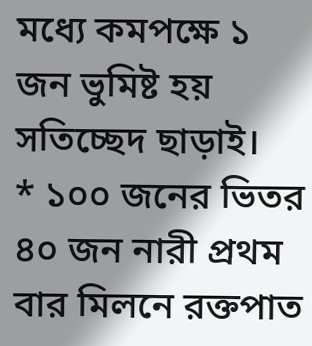মধ্যে কমপক্ষে ১ জন ভুমিষ্ট হয় সতিচ্ছেদ ছাড়াই।
* ১০০ জনের ভিতর ৪০ জন নারী প্রথম বার মিলনে রক্তপাত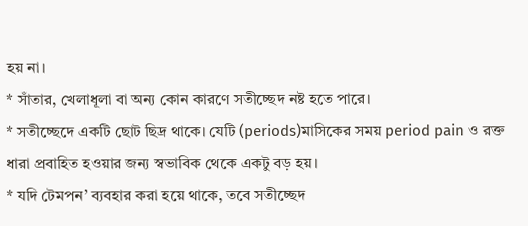হয় না।
* সাঁতার, খেলাধূলা বা অন্য কোন কারণে সতীচ্ছেদ নষ্ট হতে পারে।
* সতীচ্ছেদে একটি ছোট ছিদ্র থাকে। যেটি (periods)মাসিকের সময় period pain ও রক্ত ধারা প্রবাহিত হওয়ার জন্য স্বভাবিক থেকে একটু বড় হয়।
* যদি টেমপন’ ব্যবহার করা হয়ে থাকে, তবে সতীচ্ছেদ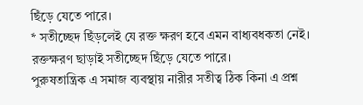ছিঁড়ে যেতে পারে।
* সতীচ্ছেদ ছিঁড়লেই যে রক্ত ক্ষরণ হবে এমন বাধ্যবধকতা নেই। রক্তক্ষরণ ছাড়াই সতীচ্ছেদ ছিঁড়ে যেতে পারে।
পুরুষতান্ত্রিক এ সমাজ ব্যবস্থায় নারীর সতীত্ব ঠিক কিনা এ প্রশ্ন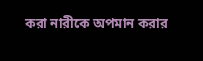করা নারীকে অপমান করার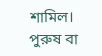শামিল। পুরুষ বা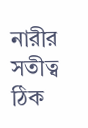নারীর সতীত্ব ঠিক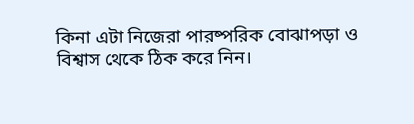কিনা এটা নিজেরা পারষ্পরিক বোঝাপড়া ও বিশ্বাস থেকে ঠিক করে নিন।